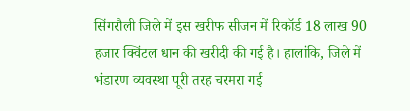सिंगरौली जिले में इस खरीफ सीजन में रिकॉर्ड 18 लाख 90 हजार क्विंटल धान की खरीदी की गई है। हालांकि, जिले में भंडारण व्यवस्था पूरी तरह चरमरा गई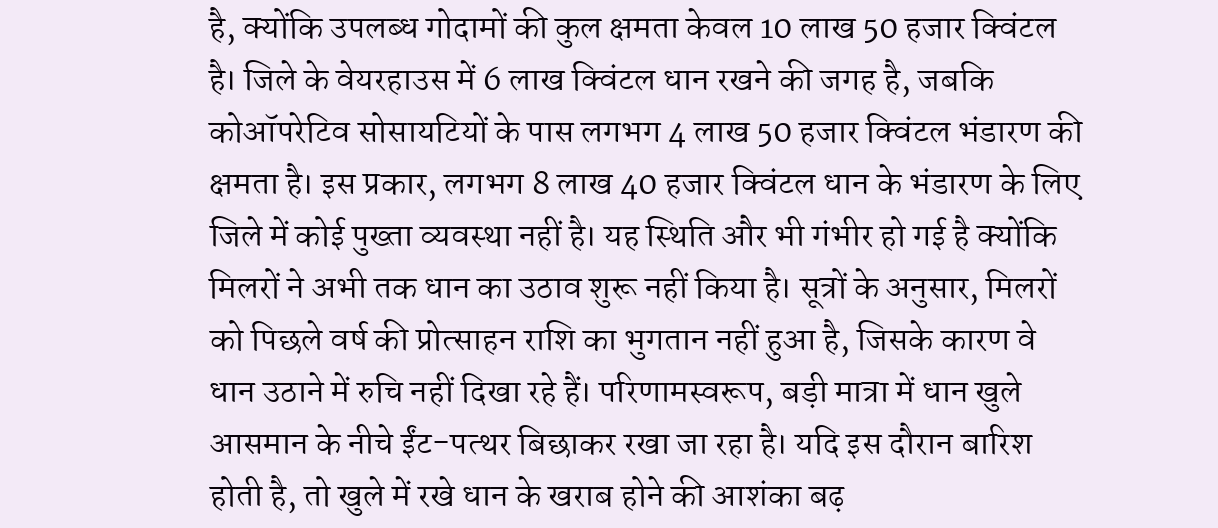है, क्योंकि उपलब्ध गोदामों की कुल क्षमता केवल 10 लाख 50 हजार क्विंटल है। जिले के वेयरहाउस में 6 लाख क्विंटल धान रखने की जगह है, जबकि कोऑपरेटिव सोसायटियों के पास लगभग 4 लाख 50 हजार क्विंटल भंडारण की क्षमता है। इस प्रकार, लगभग 8 लाख 40 हजार क्विंटल धान के भंडारण के लिए जिले में कोई पुख्ता व्यवस्था नहीं है। यह स्थिति और भी गंभीर हो गई है क्योंकि मिलरों ने अभी तक धान का उठाव शुरू नहीं किया है। सूत्रों के अनुसार, मिलरों को पिछले वर्ष की प्रोत्साहन राशि का भुगतान नहीं हुआ है, जिसके कारण वे धान उठाने में रुचि नहीं दिखा रहे हैं। परिणामस्वरूप, बड़ी मात्रा में धान खुले आसमान के नीचे ईंट-पत्थर बिछाकर रखा जा रहा है। यदि इस दौरान बारिश होती है, तो खुले में रखे धान के खराब होने की आशंका बढ़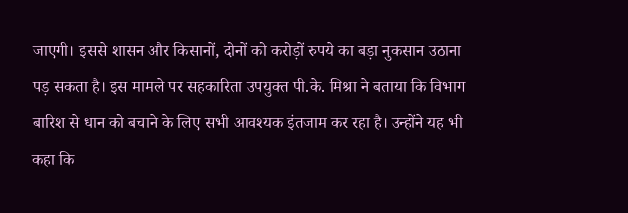जाएगी। इससे शासन और किसानों, दोनों को करोड़ों रुपये का बड़ा नुकसान उठाना पड़ सकता है। इस मामले पर सहकारिता उपयुक्त पी.के. मिश्रा ने बताया कि विभाग बारिश से धान को बचाने के लिए सभी आवश्यक इंतजाम कर रहा है। उन्होंने यह भी कहा कि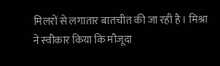मिलरों से लगातार बातचीत की जा रही है। मिश्रा ने स्वीकार किया कि मौजूदा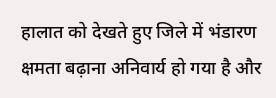हालात को देखते हुए जिले में भंडारण क्षमता बढ़ाना अनिवार्य हो गया है और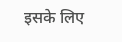इसके लिए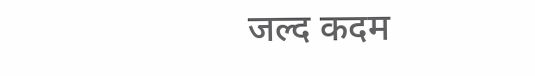जल्द कदम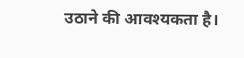उठाने की आवश्यकता है।